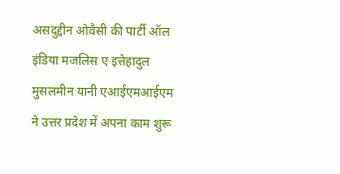असदुद्दीन ओवैसी की पार्टी ऑल इंडिया मजलिस ए इत्तेहादुल मुसलमीन यानी एआईएमआईएम ने उत्तर प्रदेश में अपना काम शुरू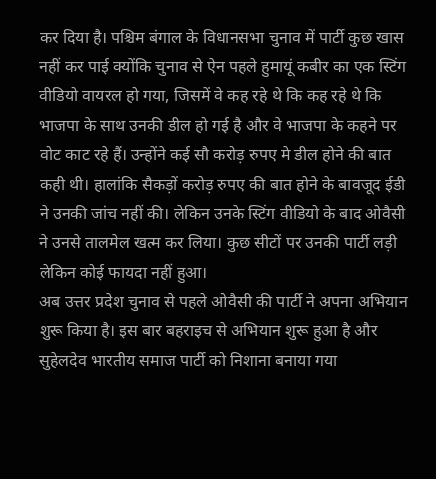कर दिया है। पश्चिम बंगाल के विधानसभा चुनाव में पार्टी कुछ खास नहीं कर पाई क्योंकि चुनाव से ऐन पहले हुमायूं कबीर का एक स्टिंग वीडियो वायरल हो गया, जिसमें वे कह रहे थे कि कह रहे थे कि भाजपा के साथ उनकी डील हो गई है और वे भाजपा के कहने पर वोट काट रहे हैं। उन्होंने कई सौ करोड़ रुपए मे डील होने की बात कही थी। हालांकि सैकड़ों करोड़ रुपए की बात होने के बावजूद ईडी ने उनकी जांच नहीं की। लेकिन उनके स्टिंग वीडियो के बाद ओवैसी ने उनसे तालमेल खत्म कर लिया। कुछ सीटों पर उनकी पार्टी लड़ी लेकिन कोई फायदा नहीं हुआ।
अब उत्तर प्रदेश चुनाव से पहले ओवैसी की पार्टी ने अपना अभियान शुरू किया है। इस बार बहराइच से अभियान शुरू हुआ है और सुहेलदेव भारतीय समाज पार्टी को निशाना बनाया गया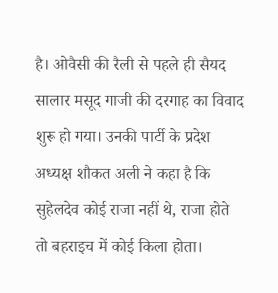है। ओवैसी की रैली से पहले ही सैयद सालार मसूद गाजी की दरगाह का विवाद शुरू हो गया। उनकी पार्टी के प्रदेश अध्यक्ष शौकत अली ने कहा है कि सुहेलदेव कोई राजा नहीं थे, राजा होते तो बहराइच में कोई किला होता।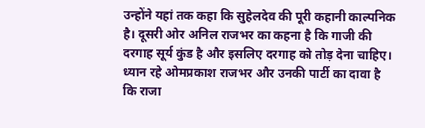उन्होंने यहां तक कहा कि सुहेलदेव की पूरी कहानी काल्पनिक है। दूसरी ओर अनिल राजभर का कहना है कि गाजी की दरगाह सूर्य कुंड है और इसलिए दरगाह को तोड़ देना चाहिए। ध्यान रहे ओमप्रकाश राजभर और उनकी पार्टी का दावा है कि राजा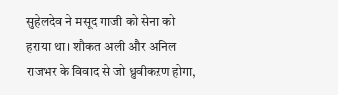सुहेलदेव ने मसूद गाजी को सेना को हराया था। शौकत अली और अनिल राजभर के विवाद से जो ध्रुवीकऱण होगा,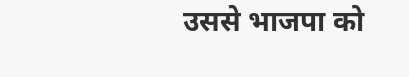उससे भाजपा को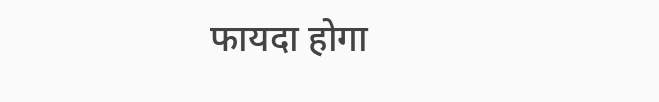फायदा होगा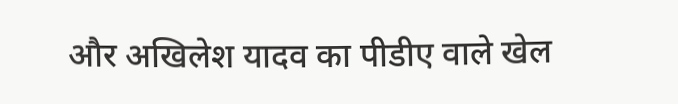और अखिलेश यादव का पीडीए वाले खेल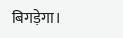बिगड़ेगा।